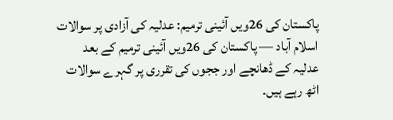پاکستان کی 26ویں آئینی ترمیم: عدلیہ کی آزادی پر سوالات
اسلام آباد — پاکستان کی 26ویں آئینی ترمیم کے بعد عدلیہ کے ڈھانچے اور ججوں کی تقرری پر گہرے سوالات اٹھ رہے ہیں۔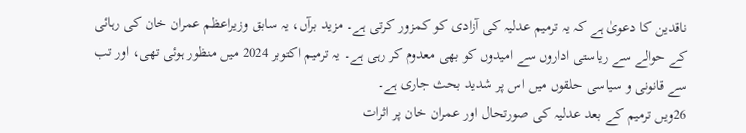ناقدین کا دعویٰ ہے کہ یہ ترمیم عدلیہ کی آزادی کو کمزور کرتی ہے۔ مزید برآں، یہ سابق وزیراعظم عمران خان کی رہائی کے حوالے سے ریاستی اداروں سے امیدوں کو بھی معدوم کر رہی ہے۔ یہ ترمیم اکتوبر 2024 میں منظور ہوئی تھی، اور تب سے قانونی و سیاسی حلقوں میں اس پر شدید بحث جاری ہے۔
26ویں ترمیم کے بعد عدلیہ کی صورتحال اور عمران خان پر اثرات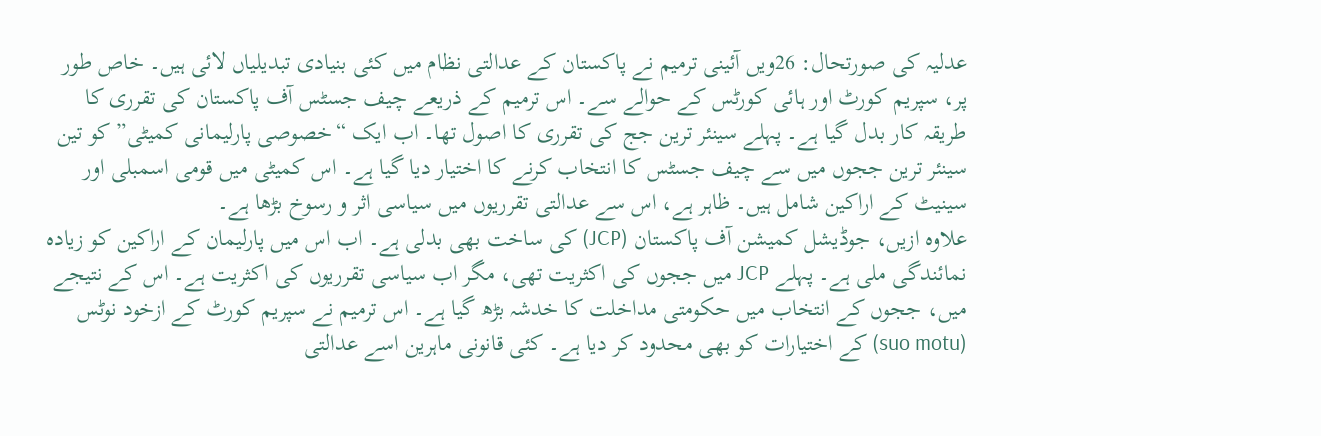عدلیہ کی صورتحال: 26ویں آئینی ترمیم نے پاکستان کے عدالتی نظام میں کئی بنیادی تبدیلیاں لائی ہیں۔ خاص طور پر، سپریم کورٹ اور ہائی کورٹس کے حوالے سے۔ اس ترمیم کے ذریعے چیف جسٹس آف پاکستان کی تقرری کا طریقہ کار بدل گیا ہے۔ پہلے سینئر ترین جج کی تقرری کا اصول تھا۔ اب ایک “خصوصی پارلیمانی کمیٹی” کو تین سینئر ترین ججوں میں سے چیف جسٹس کا انتخاب کرنے کا اختیار دیا گیا ہے۔ اس کمیٹی میں قومی اسمبلی اور سینیٹ کے اراکین شامل ہیں۔ ظاہر ہے، اس سے عدالتی تقرریوں میں سیاسی اثر و رسوخ بڑھا ہے۔
علاوہ ازیں، جوڈیشل کمیشن آف پاکستان (JCP) کی ساخت بھی بدلی ہے۔ اب اس میں پارلیمان کے اراکین کو زیادہ نمائندگی ملی ہے۔ پہلے JCP میں ججوں کی اکثریت تھی، مگر اب سیاسی تقرریوں کی اکثریت ہے۔ اس کے نتیجے میں، ججوں کے انتخاب میں حکومتی مداخلت کا خدشہ بڑھ گیا ہے۔ اس ترمیم نے سپریم کورٹ کے ازخود نوٹس (suo motu) کے اختیارات کو بھی محدود کر دیا ہے۔ کئی قانونی ماہرین اسے عدالتی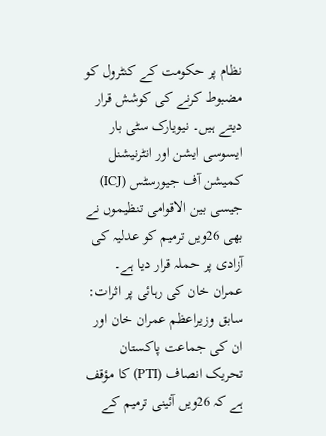نظام پر حکومت کے کنٹرول کو مضبوط کرنے کی کوشش قرار دیتے ہیں۔ نیویارک سٹی بار ایسوسی ایشن اور انٹرنیشنل کمیشن آف جیورسٹس (ICJ) جیسی بین الاقوامی تنظیموں نے بھی 26ویں ترمیم کو عدلیہ کی آزادی پر حملہ قرار دیا ہے۔
عمران خان کی رہائی پر اثرات: سابق وزیراعظم عمران خان اور ان کی جماعت پاکستان تحریک انصاف (PTI) کا مؤقف ہے کہ 26ویں آئینی ترمیم کے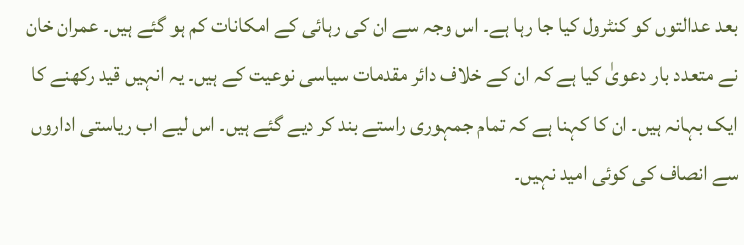بعد عدالتوں کو کنٹرول کیا جا رہا ہے۔ اس وجہ سے ان کی رہائی کے امکانات کم ہو گئے ہیں۔ عمران خان نے متعدد بار دعویٰ کیا ہے کہ ان کے خلاف دائر مقدمات سیاسی نوعیت کے ہیں۔ یہ انہیں قید رکھنے کا ایک بہانہ ہیں۔ ان کا کہنا ہے کہ تمام جمہوری راستے بند کر دیے گئے ہیں۔ اس لیے اب ریاستی اداروں سے انصاف کی کوئی امید نہیں۔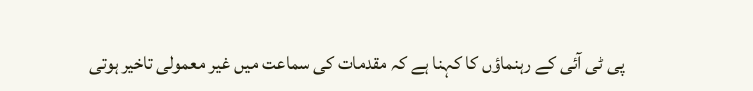پی ٹی آئی کے رہنماؤں کا کہنا ہے کہ مقدمات کی سماعت میں غیر معمولی تاخیر ہوتی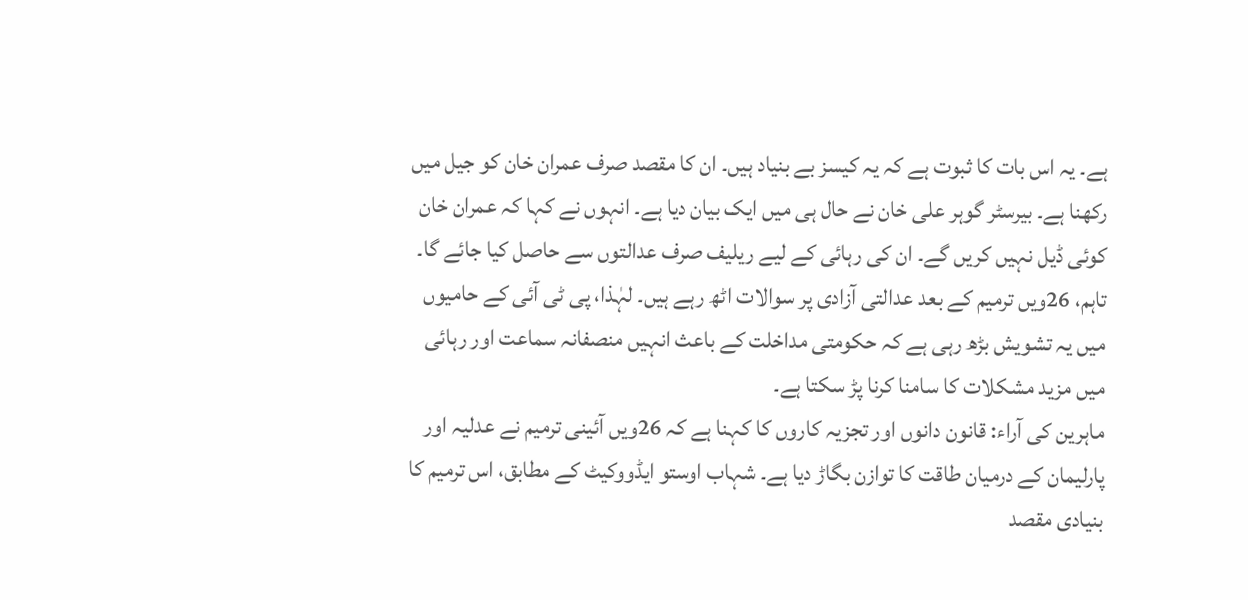ہے۔ یہ اس بات کا ثبوت ہے کہ یہ کیسز بے بنیاد ہیں۔ ان کا مقصد صرف عمران خان کو جیل میں رکھنا ہے۔ بیرسٹر گوہر علی خان نے حال ہی میں ایک بیان دیا ہے۔ انہوں نے کہا کہ عمران خان کوئی ڈیل نہیں کریں گے۔ ان کی رہائی کے لیے ریلیف صرف عدالتوں سے حاصل کیا جائے گا۔ تاہم، 26ویں ترمیم کے بعد عدالتی آزادی پر سوالات اٹھ رہے ہیں۔ لہٰذا، پی ٹی آئی کے حامیوں میں یہ تشویش بڑھ رہی ہے کہ حکومتی مداخلت کے باعث انہیں منصفانہ سماعت اور رہائی میں مزید مشکلات کا سامنا کرنا پڑ سکتا ہے۔
ماہرین کی آراء: قانون دانوں اور تجزیہ کاروں کا کہنا ہے کہ 26ویں آئینی ترمیم نے عدلیہ اور پارلیمان کے درمیان طاقت کا توازن بگاڑ دیا ہے۔ شہاب اوستو ایڈووکیٹ کے مطابق، اس ترمیم کا بنیادی مقصد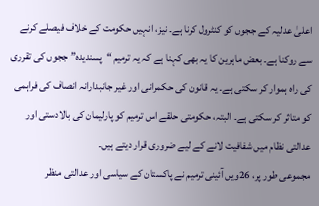اعلیٰ عدلیہ کے ججوں کو کنٹرول کرنا ہے۔ نیز، انہیں حکومت کے خلاف فیصلے کرنے سے روکنا ہے۔ بعض ماہرین کا یہ بھی کہنا ہے کہ یہ ترمیم “پسندیدہ” ججوں کی تقرری کی راہ ہموار کر سکتی ہے۔ یہ قانون کی حکمرانی اور غیر جانبدارانہ انصاف کی فراہمی کو متاثر کر سکتی ہے۔ البتہ، حکومتی حلقے اس ترمیم کو پارلیمان کی بالادستی اور عدالتی نظام میں شفافیت لانے کے لیے ضروری قرار دیتے ہیں۔
مجموعی طور پر، 26ویں آئینی ترمیم نے پاکستان کے سیاسی اور عدالتی منظر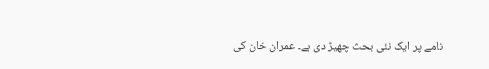نامے پر ایک نئی بحث چھیڑ دی ہے۔ عمران خان کی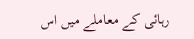رہائی کے معاملے میں اس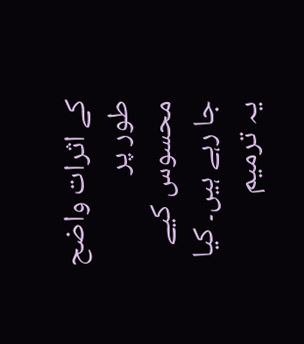کے اثرات واضح طور پر محسوس کیے جا رہے ہیں۔ کیا یہ ترمیم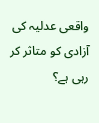واقعی عدلیہ کی آزادی کو متاثر کر رہی ہے؟